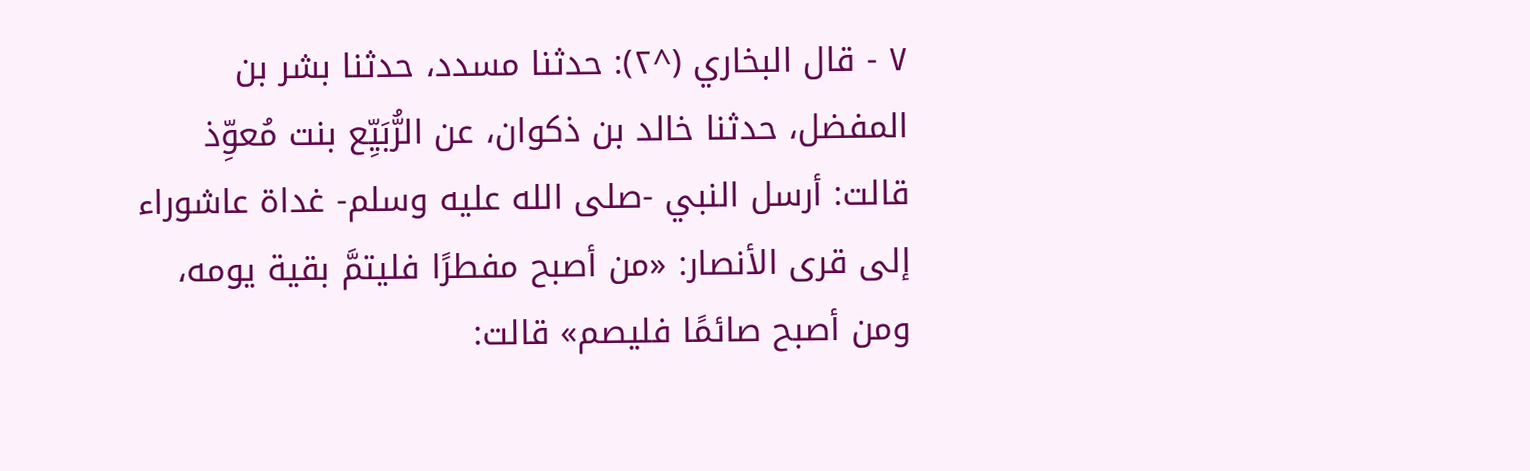٧ - قال البخاري (^٢): حدثنا مسدد، حدثنا بشر بن المفضل، حدثنا خالد بن ذكوان، عن الرُّبَيِّع بنت مُعوِّذ قالت: أرسل النبي -صلى الله عليه وسلم- غداة عاشوراء إلى قرى الأنصار: «من أصبح مفطرًا فليتمَّ بقية يومه، ومن أصبح صائمًا فليصم» قالت: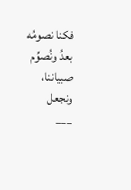فكنا نصومُه بعدُ ونُصوِّم صبياننا، ونجعل
___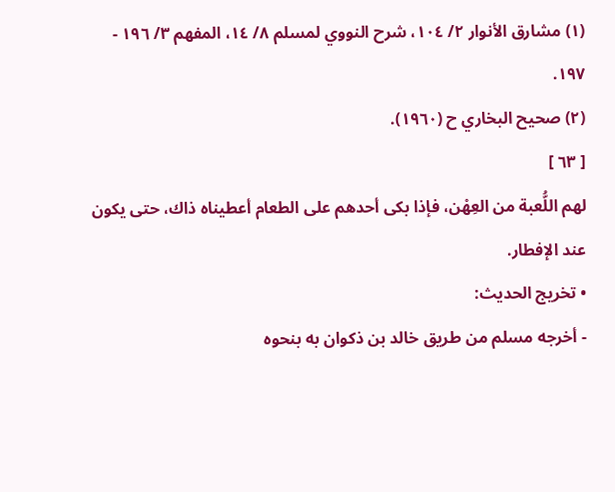(١) مشارق الأنوار ٢/ ١٠٤، شرح النووي لمسلم ٨/ ١٤، المفهم ٣/ ١٩٦ - ١٩٧.
(٢) صحيح البخاري ح (١٩٦٠).
[ ٦٣ ]
لهم اللُّعبة من العِهْن، فإذا بكى أحدهم على الطعام أعطيناه ذاك، حتى يكون عند الإفطار.
• تخريج الحديث:
- أخرجه مسلم من طريق خالد بن ذكوان به بنحوه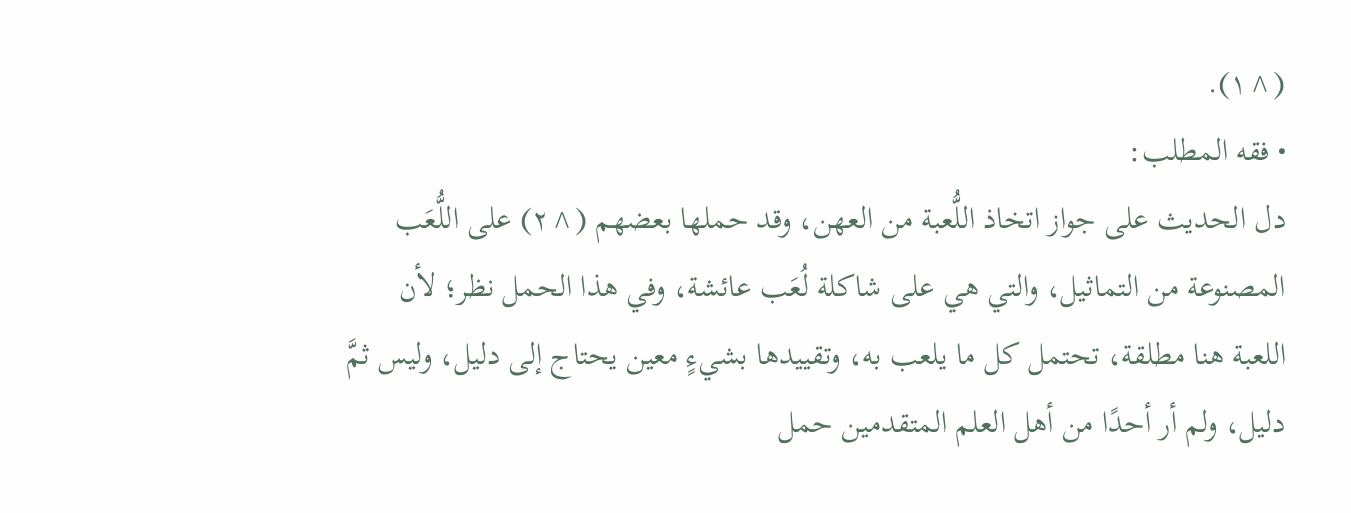(^١).
• فقه المطلب:
دل الحديث على جواز اتخاذ اللُّعبة من العهن، وقد حملها بعضهم (^٢) على اللُّعَب المصنوعة من التماثيل، والتي هي على شاكلة لُعَب عائشة، وفي هذا الحمل نظر؛ لأن اللعبة هنا مطلقة، تحتمل كل ما يلعب به، وتقييدها بشيءٍ معين يحتاج إلى دليل، وليس ثمَّ دليل، ولم أر أحدًا من أهل العلم المتقدمين حمل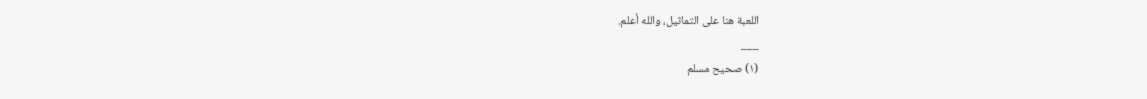اللعبة هنا على التماثيل، والله أعلم.
___
(١) صحيح مسلم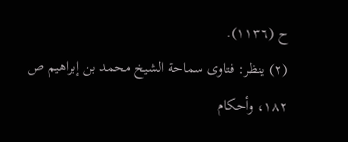ح (١١٣٦).
(٢) ينظر: فتاوى سماحة الشيخ محمد بن إبراهيم ص ١٨٢، وأحكام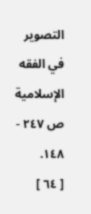التصوير في الفقه الإسلامية ص ٢٤٧ - ١٤٨.
[ ٦٤ ]